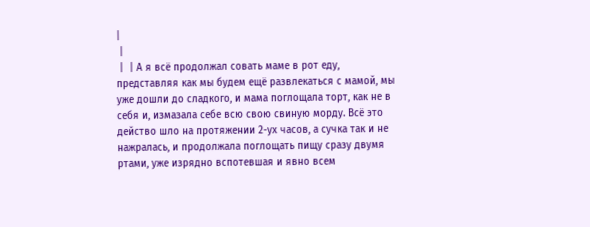|
 |
 |  | А я всё продолжал совать маме в рот еду, представляя как мы будем ещё развлекаться с мамой, мы уже дошли до сладкого, и мама поглощала торт, как не в себя и, измазала себе всю свою свиную морду. Всё это действо шло на протяжении 2-ух часов, а сучка так и не нажралась, и продолжала поглощать пищу сразу двумя ртами, уже изрядно вспотевшая и явно всем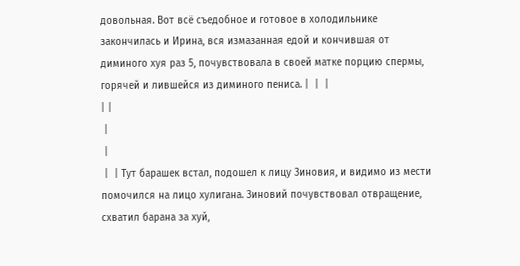довольная. Вот всё съедобное и готовое в холодильнике закончилась и Ирина, вся измазанная едой и кончившая от диминого хуя раз 5, почувствовала в своей матке порцию спермы, горячей и лившейся из диминого пениса. |  |  |
| |
 |
 |
 |  | Тут барашек встал, подошел к лицу Зиновия, и видимо из мести помочился на лицо хулигана. Зиновий почувствовал отвращение, схватил барана за хуй,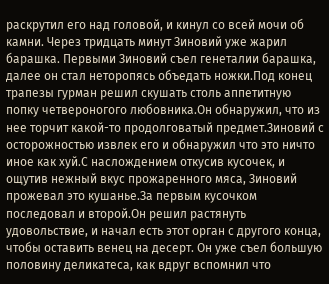раскрутил его над головой, и кинул со всей мочи об камни. Через тридцать минут Зиновий уже жарил барашка. Первыми Зиновий съел генеталии барашка, далее он стал неторопясь объедать ножки.Под конец трапезы гурман решил скушать столь аппетитную попку четвероногого любовника.Он обнаружил, что из нее торчит какой-то продолговатый предмет.Зиновий с осторожностью извлек его и обнаружил что это ничто иное как хуй.С наслождением откусив кусочек, и ощутив нежный вкус прожаренного мяса, Зиновий прожевал это кушанье.За первым кусочком последовал и второй.Он решил растянуть удовольствие, и начал есть этот орган с другого конца, чтобы оставить венец на десерт. Он уже съел большую половину деликатеса, как вдруг вспомнил что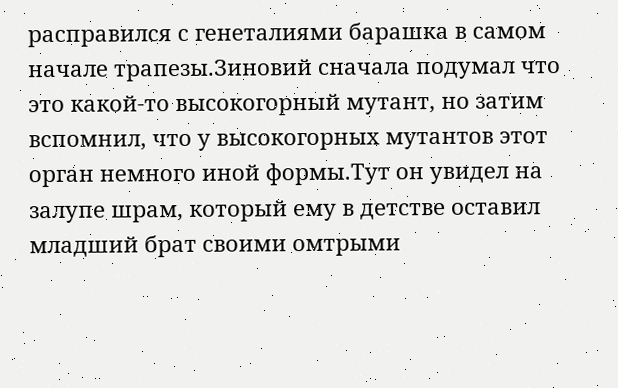расправился с генеталиями барашка в самом начале трапезы.Зиновий сначала подумал что это какой-то высокогорный мутант, но затим вспомнил, что у высокогорных мутантов этот орган немного иной формы.Тут он увидел на залупе шрам, который ему в детстве оставил младший брат своими омтрыми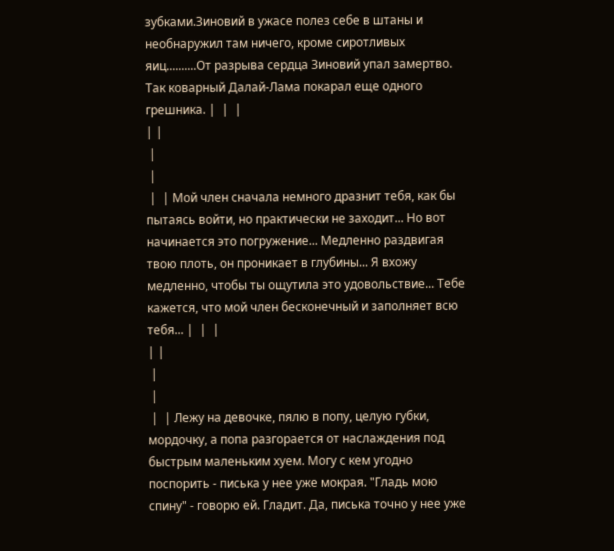зубками.Зиновий в ужасе полез себе в штаны и необнаружил там ничего, кроме сиротливых яиц..........От разрыва сердца Зиновий упал замертво. Так коварный Далай-Лама покарал еще одного грешника. |  |  |
| |
 |
 |
 |  | Мой член сначала немного дразнит тебя, как бы пытаясь войти, но практически не заходит... Но вот начинается это погружение... Медленно раздвигая твою плоть, он проникает в глубины... Я вхожу медленно, чтобы ты ощутила это удовольствие... Тебе кажется, что мой член бесконечный и заполняет всю тебя... |  |  |
| |
 |
 |
 |  | Лежу на девочке, пялю в попу, целую губки, мордочку, а попа разгорается от наслаждения под быстрым маленьким хуем. Могу с кем угодно поспорить - писька у нее уже мокрая. "Гладь мою спину" - говорю ей. Гладит. Да, писька точно у нее уже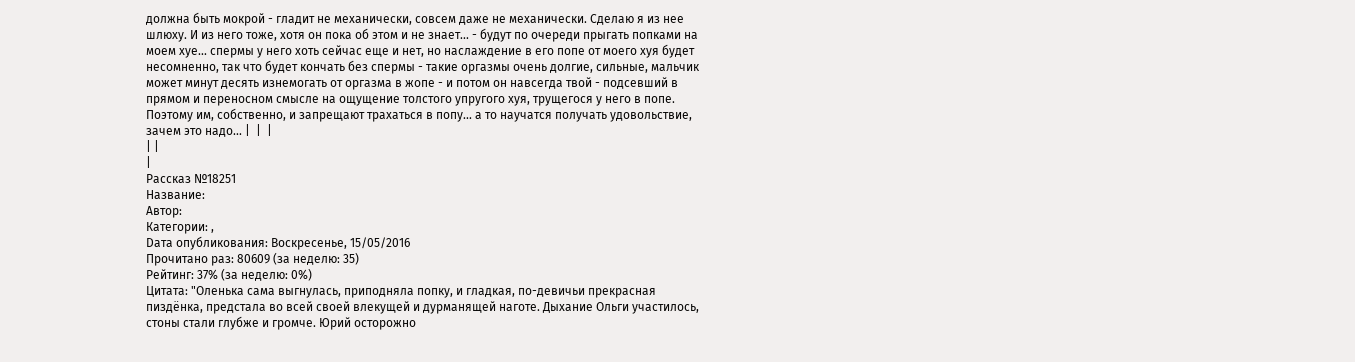должна быть мокрой - гладит не механически, совсем даже не механически. Сделаю я из нее шлюху. И из него тоже, хотя он пока об этом и не знает... - будут по очереди прыгать попками на моем хуе... спермы у него хоть сейчас еще и нет, но наслаждение в его попе от моего хуя будет несомненно, так что будет кончать без спермы - такие оргазмы очень долгие, сильные, мальчик может минут десять изнемогать от оргазма в жопе - и потом он навсегда твой - подсевший в прямом и переносном смысле на ощущение толстого упругого хуя, трущегося у него в попе. Поэтому им, собственно, и запрещают трахаться в попу... а то научатся получать удовольствие, зачем это надо... |  |  |
| |
|
Рассказ №18251
Название:
Автор:
Категории: ,
Dата опубликования: Воскресенье, 15/05/2016
Прочитано раз: 80609 (за неделю: 35)
Рейтинг: 37% (за неделю: 0%)
Цитата: "Оленька сама выгнулась, приподняла попку, и гладкая, по-девичьи прекрасная пиздёнка, предстала во всей своей влекущей и дурманящей наготе. Дыхание Ольги участилось, стоны стали глубже и громче. Юрий осторожно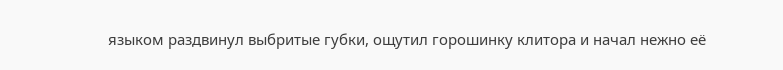языком раздвинул выбритые губки, ощутил горошинку клитора и начал нежно её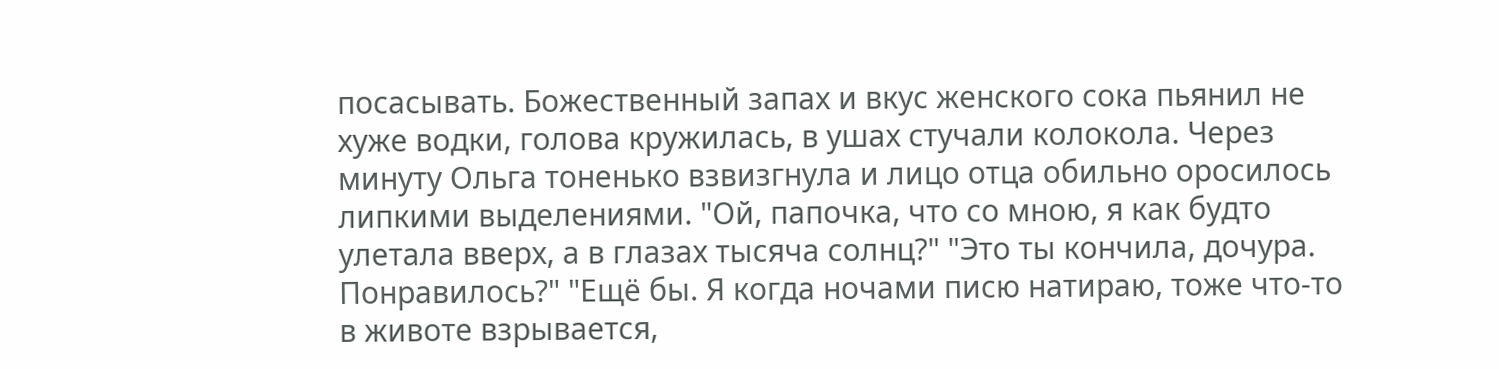посасывать. Божественный запах и вкус женского сока пьянил не хуже водки, голова кружилась, в ушах стучали колокола. Через минуту Ольга тоненько взвизгнула и лицо отца обильно оросилось липкими выделениями. "Ой, папочка, что со мною, я как будто улетала вверх, а в глазах тысяча солнц?" "Это ты кончила, дочура. Понравилось?" "Ещё бы. Я когда ночами писю натираю, тоже что-то в животе взрывается,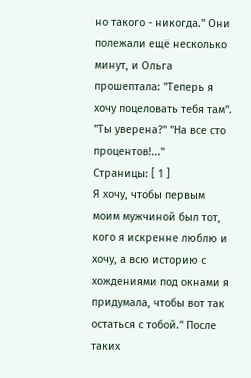но такого - никогда." Они полежали ещё несколько минут, и Ольга прошептала: "Теперь я хочу поцеловать тебя там". "Ты уверена?" "На все сто процентов!..."
Страницы: [ 1 ]
Я хочу, чтобы первым моим мужчиной был тот, кого я искренне люблю и хочу, а всю историю с хождениями под окнами я придумала, чтобы вот так остаться с тобой." После таких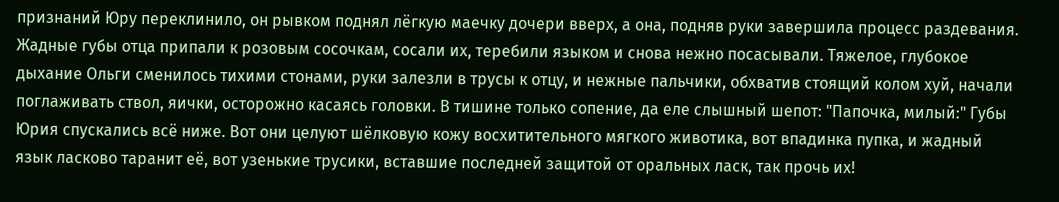признаний Юру переклинило, он рывком поднял лёгкую маечку дочери вверх, а она, подняв руки завершила процесс раздевания. Жадные губы отца припали к розовым сосочкам, сосали их, теребили языком и снова нежно посасывали. Тяжелое, глубокое дыхание Ольги сменилось тихими стонами, руки залезли в трусы к отцу, и нежные пальчики, обхватив стоящий колом хуй, начали поглаживать ствол, яички, осторожно касаясь головки. В тишине только сопение, да еле слышный шепот: "Папочка, милый:" Губы Юрия спускались всё ниже. Вот они целуют шёлковую кожу восхитительного мягкого животика, вот впадинка пупка, и жадный язык ласково таранит её, вот узенькие трусики, вставшие последней защитой от оральных ласк, так прочь их!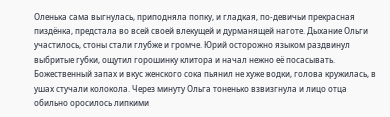Оленька сама выгнулась, приподняла попку, и гладкая, по-девичьи прекрасная пиздёнка, предстала во всей своей влекущей и дурманящей наготе. Дыхание Ольги участилось, стоны стали глубже и громче. Юрий осторожно языком раздвинул выбритые губки, ощутил горошинку клитора и начал нежно её посасывать. Божественный запах и вкус женского сока пьянил не хуже водки, голова кружилась, в ушах стучали колокола. Через минуту Ольга тоненько взвизгнула и лицо отца обильно оросилось липкими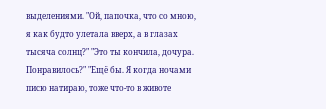выделениями. "Ой, папочка, что со мною, я как будто улетала вверх, а в глазах тысяча солнц?" "Это ты кончила, дочура. Понравилось?" "Ещё бы. Я когда ночами писю натираю, тоже что-то в животе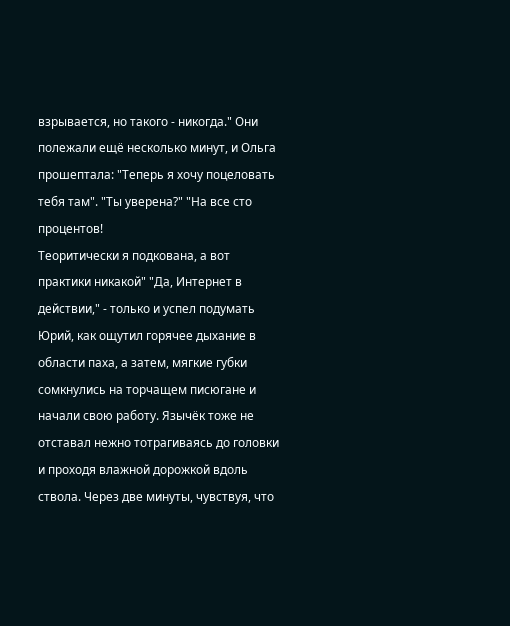взрывается, но такого - никогда." Они полежали ещё несколько минут, и Ольга прошептала: "Теперь я хочу поцеловать тебя там". "Ты уверена?" "На все сто процентов!
Теоритически я подкована, а вот практики никакой" "Да, Интернет в действии," - только и успел подумать Юрий, как ощутил горячее дыхание в области паха, а затем, мягкие губки сомкнулись на торчащем писюгане и начали свою работу. Язычёк тоже не отставал нежно тотрагиваясь до головки и проходя влажной дорожкой вдоль ствола. Через две минуты, чувствуя, что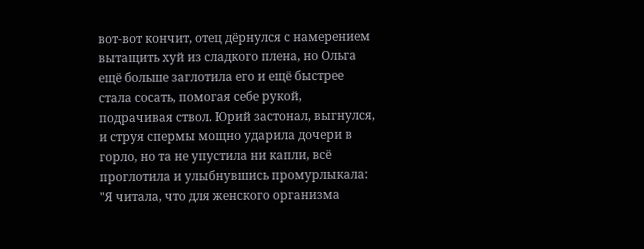вот-вот кончит, отец дёрнулся с намерением вытащить хуй из сладкого плена, но Ольга ещё больше заглотила его и ещё быстрее стала сосать, помогая себе рукой, подрачивая ствол. Юрий застонал, выгнулся, и струя спермы мощно ударила дочери в горло, но та не упустила ни капли, всё проглотила и улыбнувшись промурлыкала: "Я читала, что для женского организма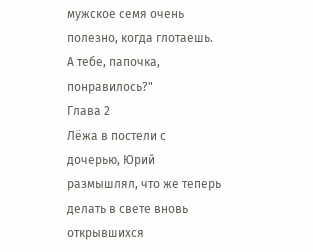мужское семя очень полезно, когда глотаешь. А тебе, папочка, понравилось?"
Глава 2
Лёжа в постели с дочерью, Юрий размышлял, что же теперь делать в свете вновь открывшихся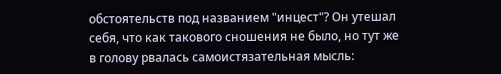обстоятельств под названием "инцест"? Он утешал себя, что как такового сношения не было, но тут же в голову рвалась самоистязательная мысль: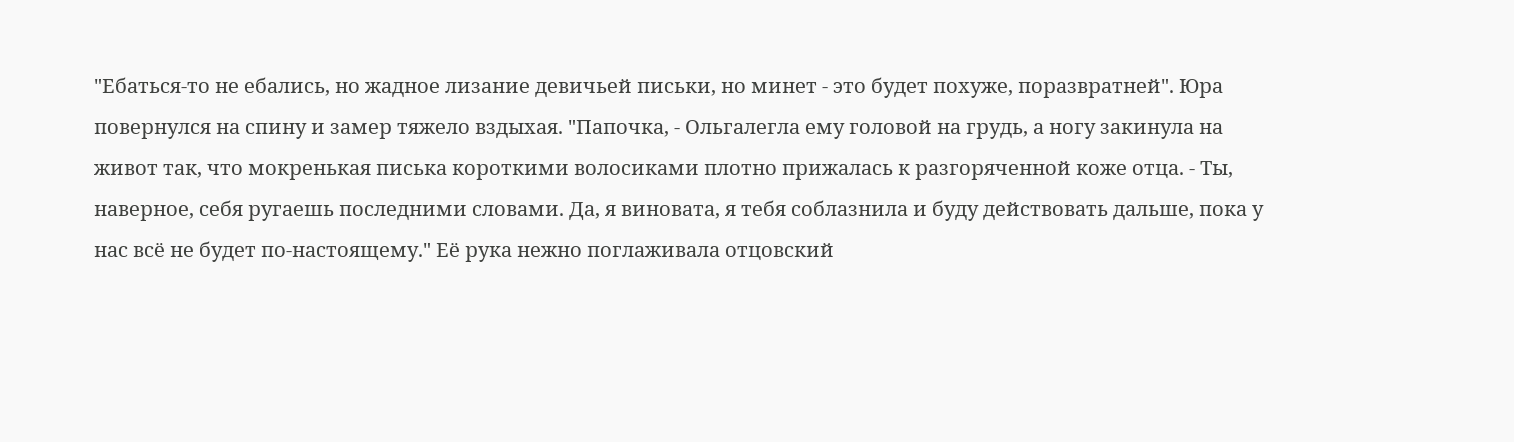"Ебаться-то не ебались, но жадное лизание девичьей письки, но минет - это будет похуже, поразвратней". Юра повернулся на спину и замер тяжело вздыхая. "Папочка, - Ольгалегла ему головой на грудь, а ногу закинула на живот так, что мокренькая писька короткими волосиками плотно прижалась к разгоряченной коже отца. - Ты, наверное, себя ругаешь последними словами. Да, я виновата, я тебя соблазнила и буду действовать дальше, пока у нас всё не будет по-настоящему." Её рука нежно поглаживала отцовский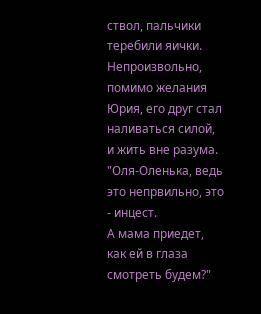ствол, пальчики теребили яички. Непроизвольно, помимо желания Юрия, его друг стал наливаться силой, и жить вне разума. "Оля-Оленька, ведь это непрвильно, это - инцест.
А мама приедет, как ей в глаза смотреть будем?"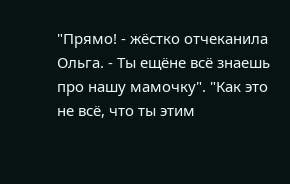"Прямо! - жёстко отчеканила Ольга. - Ты ещёне всё знаешь про нашу мамочку". "Как это не всё, что ты этим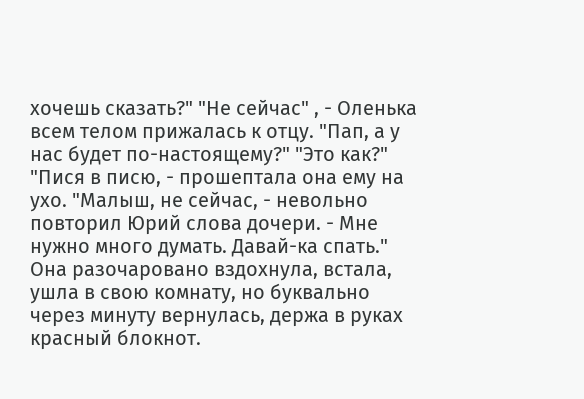хочешь сказать?" "Не сейчас" , - Оленька всем телом прижалась к отцу. "Пап, а у нас будет по-настоящему?" "Это как?" "Пися в писю, - прошептала она ему на ухо. "Малыш, не сейчас, - невольно повторил Юрий слова дочери. - Мне нужно много думать. Давай-ка спать." Она разочаровано вздохнула, встала, ушла в свою комнату, но буквально через минуту вернулась, держа в руках красный блокнот.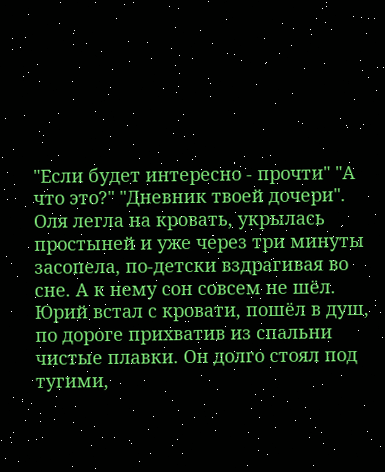"Если будет интересно - прочти" "А что это?" "Дневник твоей дочери". Оля легла на кровать, укрылась простыней и уже через три минуты засопела, по-детски вздрагивая во сне. А к нему сон совсем не шёл. Юрий встал с кровати, пошёл в душ, по дороге прихватив из спальни чистые плавки. Он долго стоял под тугими,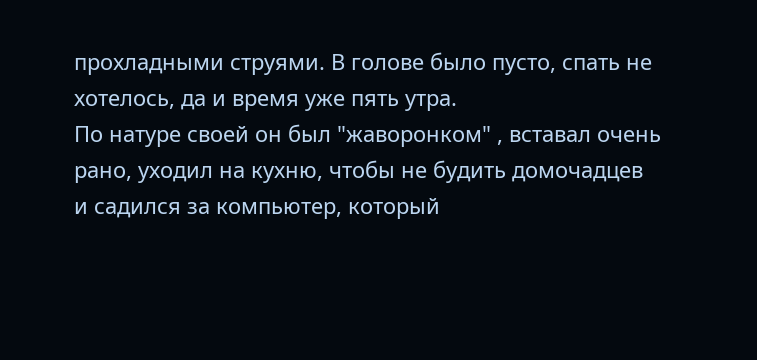прохладными струями. В голове было пусто, спать не хотелось, да и время уже пять утра.
По натуре своей он был "жаворонком" , вставал очень рано, уходил на кухню, чтобы не будить домочадцев и садился за компьютер, который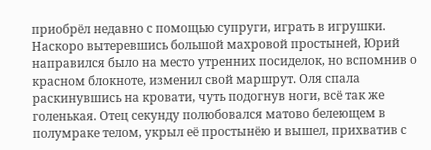приобрёл недавно с помощью супруги, играть в игрушки. Наскоро вытеревшись большой махровой простыней, Юрий направился было на место утренних посиделок, но вспомнив о красном блокноте, изменил свой маршрут. Оля спала раскинувшись на кровати, чуть подогнув ноги, всё так же голенькая. Отец секунду полюбовался матово белеющем в полумраке телом, укрыл её простынёю и вышел, прихватив с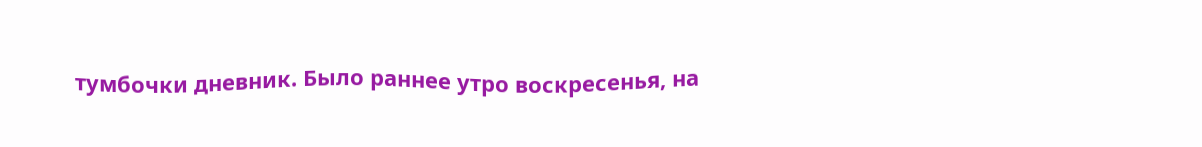тумбочки дневник. Было раннее утро воскресенья, на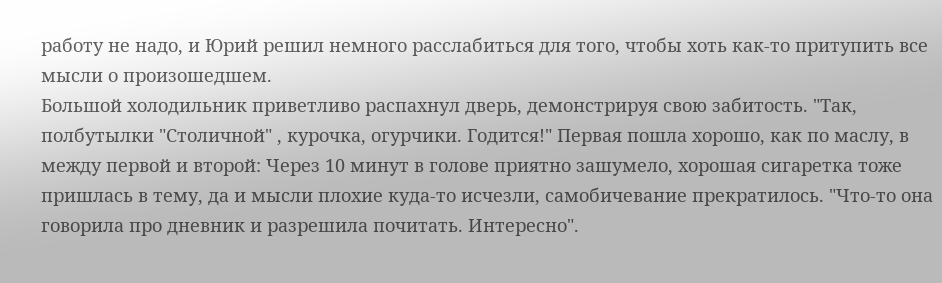работу не надо, и Юрий решил немного расслабиться для того, чтобы хоть как-то притупить все мысли о произошедшем.
Большой холодильник приветливо распахнул дверь, демонстрируя свою забитость. "Так, полбутылки "Столичной" , курочка, огурчики. Годится!" Первая пошла хорошо, как по маслу, в между первой и второй: Через 10 минут в голове приятно зашумело, хорошая сигаретка тоже пришлась в тему, да и мысли плохие куда-то исчезли, самобичевание прекратилось. "Что-то она говорила про дневник и разрешила почитать. Интересно".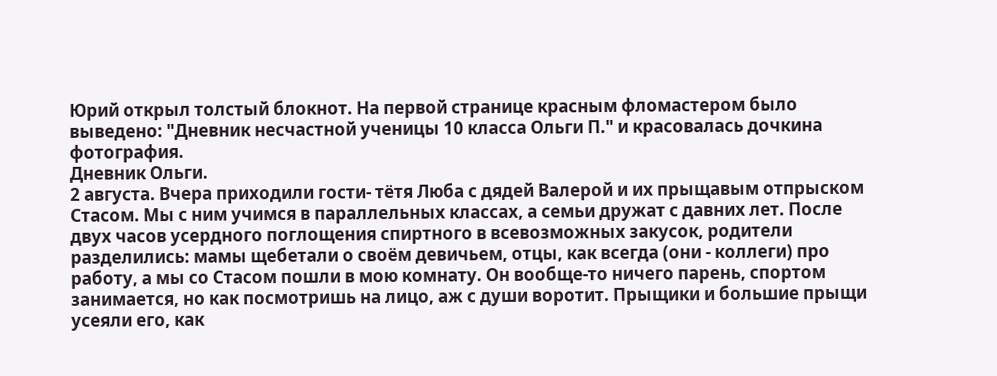Юрий открыл толстый блокнот. На первой странице красным фломастером было выведено: "Дневник несчастной ученицы 10 класса Ольги П." и красовалась дочкина фотография.
Дневник Ольги.
2 августа. Вчера приходили гости- тётя Люба с дядей Валерой и их прыщавым отпрыском Стасом. Мы с ним учимся в параллельных классах, а семьи дружат с давних лет. После двух часов усердного поглощения спиртного в всевозможных закусок, родители разделились: мамы щебетали о своём девичьем, отцы, как всегда (они - коллеги) про работу, а мы со Стасом пошли в мою комнату. Он вообще-то ничего парень, спортом занимается, но как посмотришь на лицо, аж с души воротит. Прыщики и большие прыщи усеяли его, как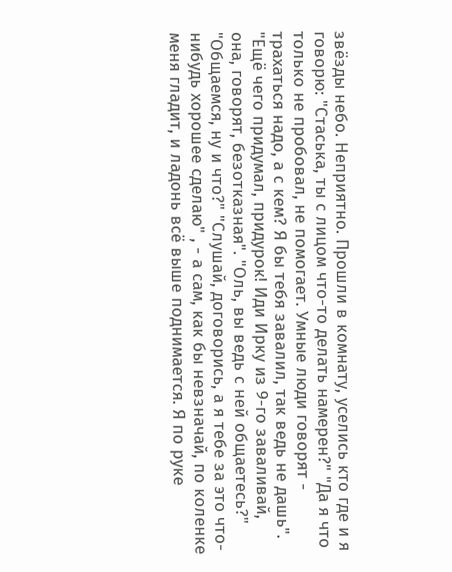звёзды небо. Неприятно. Прошли в комнату, уселись кто где и я говорю: "Стаська, ты с лицом что-то делать намерен?" "Да я что только не пробовал, не помогает. Умные люди говорят - трахаться надо, а с кем? Я бы тебя завалил, так ведь не дашь". "Ещё чего придумал, придурок! Иди Ирку из 9-го заваливай, она, говорят, безотказная". "Оль, вы ведь с ней общаетесь?" "Общаемся, ну и что?" "Слушай, договорись, а я тебе за это что-нибудь хорошее сделаю" , - а сам, как бы невзначай, по коленке меня гладит, и ладонь всё выше поднимается. Я по руке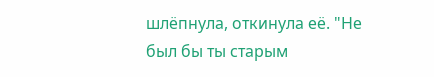шлёпнула, откинула её. "Не был бы ты старым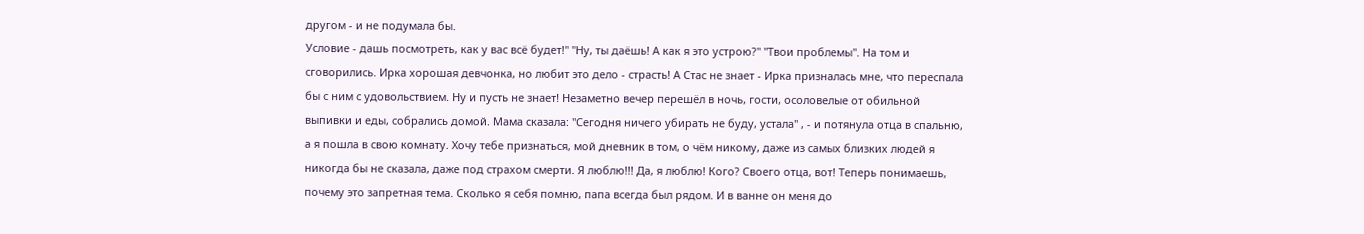другом - и не подумала бы.
Условие - дашь посмотреть, как у вас всё будет!" "Ну, ты даёшь! А как я это устрою?" "Твои проблемы". На том и сговорились. Ирка хорошая девчонка, но любит это дело - страсть! А Стас не знает - Ирка призналась мне, что переспала бы с ним с удовольствием. Ну и пусть не знает! Незаметно вечер перешёл в ночь, гости, осоловелые от обильной выпивки и еды, собрались домой. Мама сказала: "Сегодня ничего убирать не буду, устала" , - и потянула отца в спальню, а я пошла в свою комнату. Хочу тебе признаться, мой дневник в том, о чём никому, даже из самых близких людей я никогда бы не сказала, даже под страхом смерти. Я люблю!!! Да, я люблю! Кого? Своего отца, вот! Теперь понимаешь, почему это запретная тема. Сколько я себя помню, папа всегда был рядом. И в ванне он меня до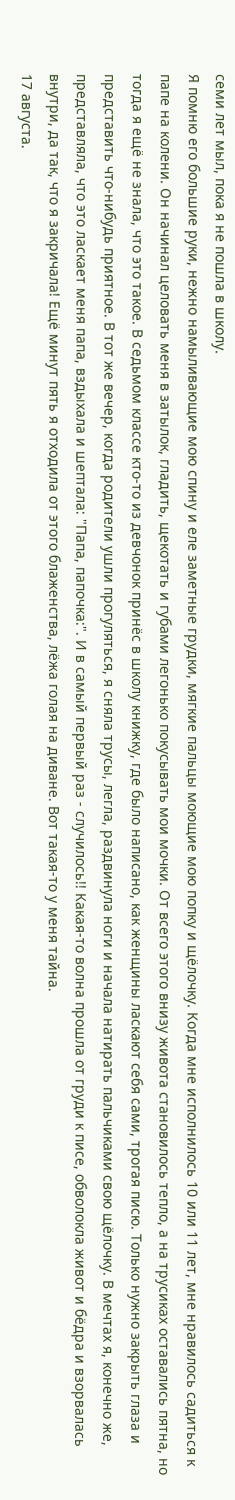семи лет мыл, пока я не пошла в школу.
Я помню его большие руки, нежно намыливающие мою спину и еле заметные грудки, мягкие пальцы моющие мою попку и щёлочку. Когда мне исполнилось 10 или 11 лет, мне нравилось садиться к папе на колени. Он начинал целовать меня в затылок, гладить, щекотать и губами легонько покусывать мои мочки. От всего этого внизу живота становилось тепло, а на трусиках оставались пятна, но тогда я ещё не знала, что это такое. В седьмом классе кто-то из девчонок принёс в школу книжку, где было написано, как женщины ласкают себя сами, трогая писю. Только нужно закрыть глаза и представить что-нибудь приятное. В тот же вечер, когда родители ушли прогуляться, я сняла трусы, легла, раздвинула ноги и начала натирать пальчиками свою щёлочку. В мечтах я, конечно же, представляла, что это ласкает меня папа, вздыхала и шептала: "Папа, папочка:". И в самый первый раз - случилось!! Какая-то волна прошла от груди к писе, обволокла живот и бёдра и взорвалась внутри, да так, что я закричала! Ещё минут пять я отходила от этого блаженства, лёжа голая на диване. Вот такая-то у меня тайна.
17 августа.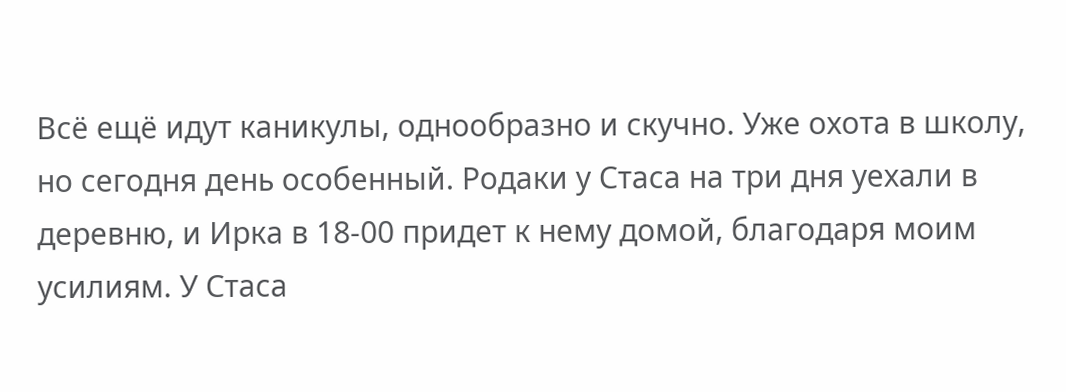Всё ещё идут каникулы, однообразно и скучно. Уже охота в школу, но сегодня день особенный. Родаки у Стаса на три дня уехали в деревню, и Ирка в 18-00 придет к нему домой, благодаря моим усилиям. У Стаса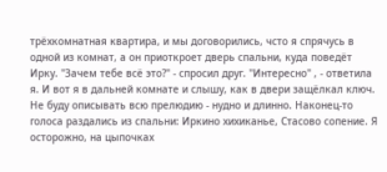трёхкомнатная квартира, и мы договорились, чсто я спрячусь в одной из комнат, а он приоткроет дверь спальни, куда поведёт Ирку. "Зачем тебе всё это?" - спросил друг. "Интересно" , - ответила я. И вот я в дальней комнате и слышу, как в двери защёлкал ключ. Не буду описывать всю прелюдию - нудно и длинно. Наконец-то голоса раздались из спальни: Иркино хихиканье, Стасово сопение. Я осторожно, на цыпочках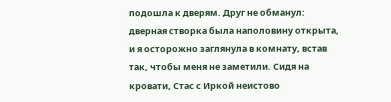подошла к дверям. Друг не обманул: дверная створка была наполовину открыта, и я осторожно заглянула в комнату, встав так, чтобы меня не заметили. Сидя на кровати, Стас с Иркой неистово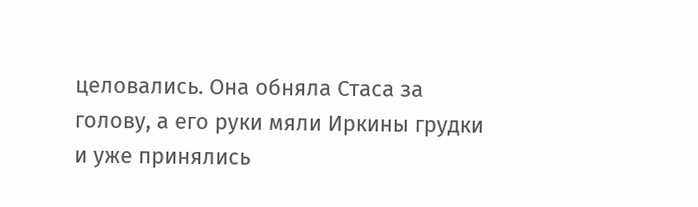целовались. Она обняла Стаса за голову, а его руки мяли Иркины грудки и уже принялись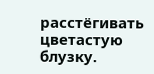расстёгивать цветастую блузку.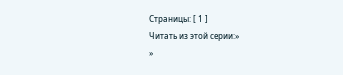Страницы: [ 1 ]
Читать из этой серии:»
»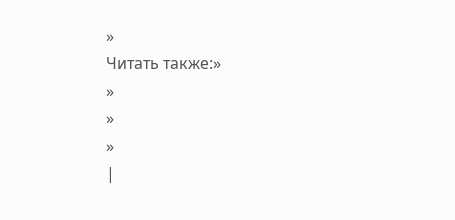»
Читать также:»
»
»
»
|